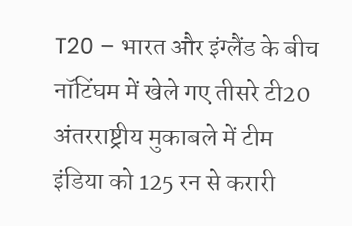T20 – भारत और इंग्लैंड के बीच नॉटिंघम में खेले गए तीसरे टी20 अंतरराष्ट्रीय मुकाबले में टीम इंडिया को 125 रन से करारी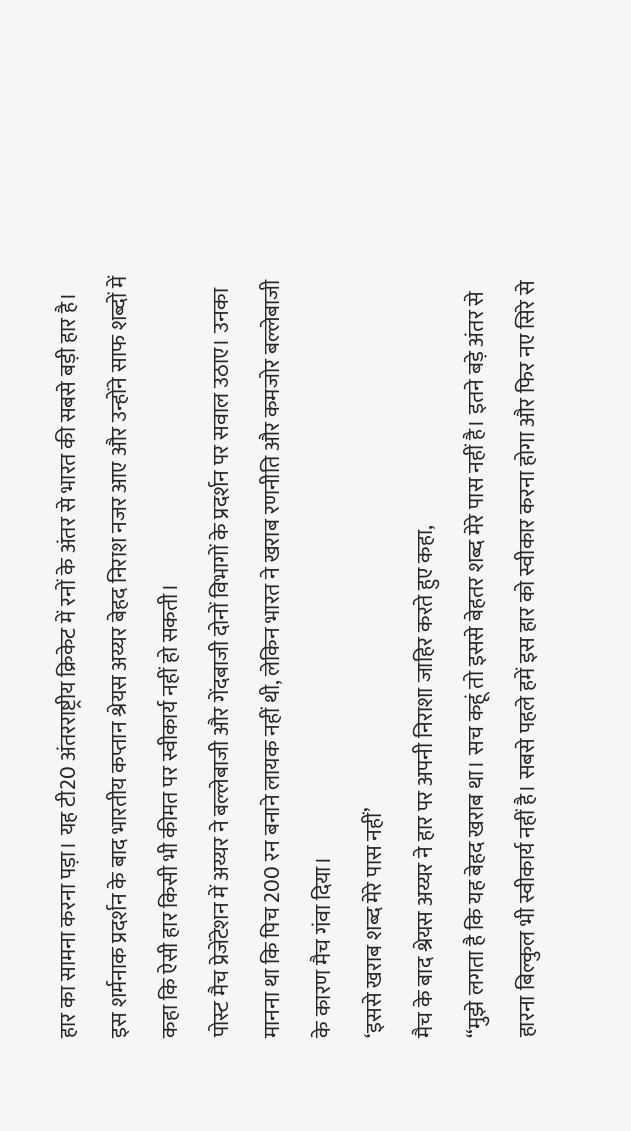हार का सामना करना पड़ा। यह टी20 अंतरराष्ट्रीय क्रिकेट में रनों के अंतर से भारत की सबसे बड़ी हार है।
इस शर्मनाक प्रदर्शन के बाद भारतीय कप्तान श्रेयस अय्यर बेहद निराश नजर आए और उन्होंने साफ शब्दों में कहा कि ऐसी हार किसी भी कीमत पर स्वीकार्य नहीं हो सकती।
पोस्ट मैच प्रेजेंटेशन में अय्यर ने बल्लेबाजी और गेंदबाजी दोनों विभागों के प्रदर्शन पर सवाल उठाए। उनका मानना था कि पिच 200 रन बनाने लायक नहीं थी, लेकिन भारत ने खराब रणनीति और कमजोर बल्लेबाजी के कारण मैच गंवा दिया।
‘इससे खराब शब्द मेरे पास नहीं’
मैच के बाद श्रेयस अय्यर ने हार पर अपनी निराशा जाहिर करते हुए कहा,
“मुझे लगता है कि यह बेहद खराब था। सच कहूं तो इससे बेहतर शब्द मेरे पास नहीं है। इतने बड़े अंतर से हारना बिल्कुल भी स्वीकार्य नहीं है। सबसे पहले हमें इस हार को स्वीकार करना होगा और फिर नए सिरे से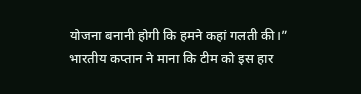योजना बनानी होगी कि हमने कहां गलती की।”
भारतीय कप्तान ने माना कि टीम को इस हार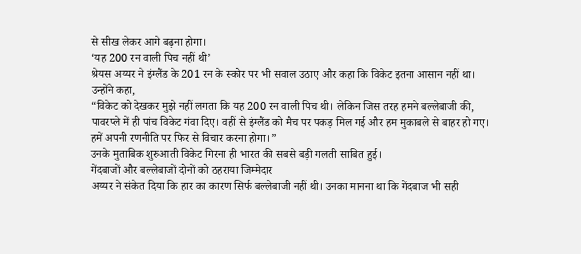से सीख लेकर आगे बढ़ना होगा।
‘यह 200 रन वाली पिच नहीं थी’
श्रेयस अय्यर ने इंग्लैंड के 201 रन के स्कोर पर भी सवाल उठाए और कहा कि विकेट इतना आसान नहीं था।
उन्होंने कहा,
“विकेट को देखकर मुझे नहीं लगता कि यह 200 रन वाली पिच थी। लेकिन जिस तरह हमने बल्लेबाजी की, पावरप्ले में ही पांच विकेट गंवा दिए। वहीं से इंग्लैंड को मैच पर पकड़ मिल गई और हम मुकाबले से बाहर हो गए। हमें अपनी रणनीति पर फिर से विचार करना होगा।”
उनके मुताबिक शुरुआती विकेट गिरना ही भारत की सबसे बड़ी गलती साबित हुई।
गेंदबाजों और बल्लेबाजों दोनों को ठहराया जिम्मेदार
अय्यर ने संकेत दिया कि हार का कारण सिर्फ बल्लेबाजी नहीं थी। उनका मानना था कि गेंदबाज भी सही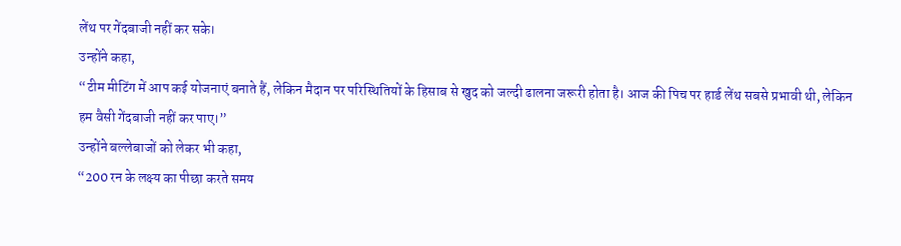लेंथ पर गेंदबाजी नहीं कर सके।
उन्होंने कहा,
“टीम मीटिंग में आप कई योजनाएं बनाते हैं, लेकिन मैदान पर परिस्थितियों के हिसाब से खुद को जल्दी ढालना जरूरी होता है। आज की पिच पर हार्ड लेंथ सबसे प्रभावी थी, लेकिन हम वैसी गेंदबाजी नहीं कर पाए।”
उन्होंने बल्लेबाजों को लेकर भी कहा,
“200 रन के लक्ष्य का पीछा करते समय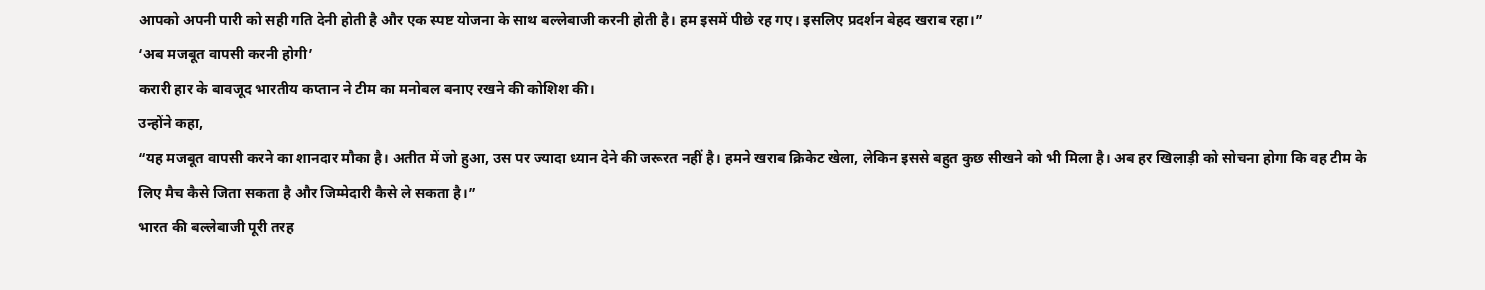आपको अपनी पारी को सही गति देनी होती है और एक स्पष्ट योजना के साथ बल्लेबाजी करनी होती है। हम इसमें पीछे रह गए। इसलिए प्रदर्शन बेहद खराब रहा।”
‘अब मजबूत वापसी करनी होगी’
करारी हार के बावजूद भारतीय कप्तान ने टीम का मनोबल बनाए रखने की कोशिश की।
उन्होंने कहा,
“यह मजबूत वापसी करने का शानदार मौका है। अतीत में जो हुआ, उस पर ज्यादा ध्यान देने की जरूरत नहीं है। हमने खराब क्रिकेट खेला, लेकिन इससे बहुत कुछ सीखने को भी मिला है। अब हर खिलाड़ी को सोचना होगा कि वह टीम के लिए मैच कैसे जिता सकता है और जिम्मेदारी कैसे ले सकता है।”
भारत की बल्लेबाजी पूरी तरह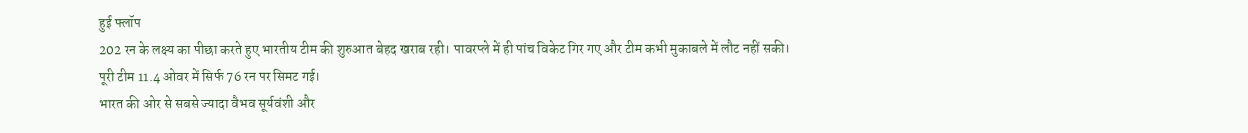हुई फ्लॉप
202 रन के लक्ष्य का पीछा करते हुए भारतीय टीम की शुरुआत बेहद खराब रही। पावरप्ले में ही पांच विकेट गिर गए और टीम कभी मुकाबले में लौट नहीं सकी।
पूरी टीम 11.4 ओवर में सिर्फ 76 रन पर सिमट गई।
भारत की ओर से सबसे ज्यादा वैभव सूर्यवंशी और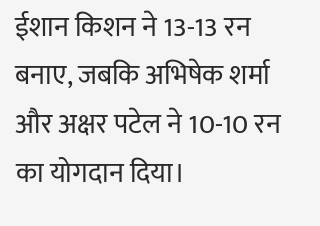ईशान किशन ने 13-13 रन बनाए, जबकि अभिषेक शर्मा और अक्षर पटेल ने 10-10 रन का योगदान दिया।